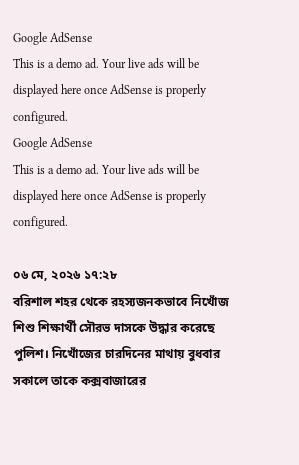Google AdSense
This is a demo ad. Your live ads will be displayed here once AdSense is properly configured.
Google AdSense
This is a demo ad. Your live ads will be displayed here once AdSense is properly configured.

০৬ মে, ২০২৬ ১৭:২৮
বরিশাল শহর থেকে রহস্যজনকভাবে নিখোঁজ শিশু শিক্ষার্থী সৌরভ দাসকে উদ্ধার করেছে পুলিশ। নিখোঁজের চারদিনের মাথায় বুধবার সকালে তাকে কক্সবাজারের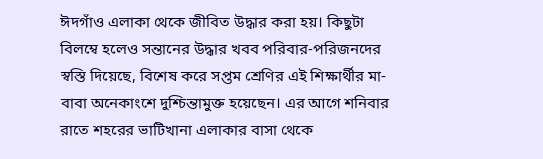ঈদগাঁও এলাকা থেকে জীবিত উদ্ধার করা হয়। কিছুটা বিলম্বে হলেও সন্তানের উদ্ধার খবব পরিবার-পরিজনদের স্বস্তি দিয়েছে, বিশেষ করে সপ্তম শ্রেণির এই শিক্ষার্থীর মা-বাবা অনেকাংশে দুশ্চিন্তামুক্ত হয়েছেন। এর আগে শনিবার রাতে শহরের ভাটিখানা এলাকার বাসা থেকে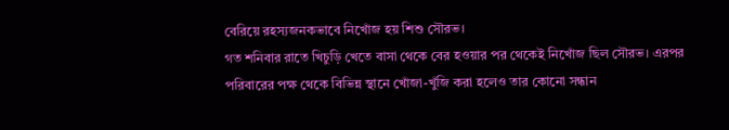বেরিয়ে রহস্যজনকভাবে নিখোঁজ হয় শিশু সৌরভ।
গত শনিবার রাতে খিচুড়ি খেতে বাসা থেকে বের হওয়ার পর থেকেই নিখোঁজ ছিল সৌরভ। এরপর পরিবারের পক্ষ থেকে বিভিন্ন স্থানে খোঁজা-খুঁজি করা হলেও তার কোনো সন্ধান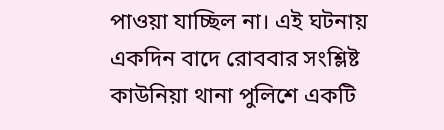পাওয়া যাচ্ছিল না। এই ঘটনায় একদিন বাদে রোববার সংশ্লিষ্ট কাউনিয়া থানা পুলিশে একটি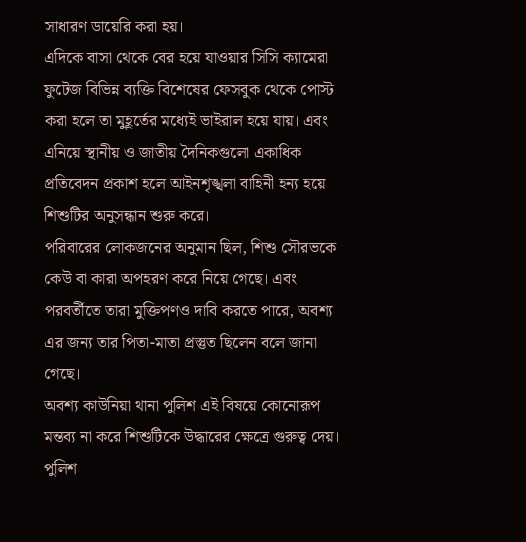সাধারণ ডায়েরি করা হয়।
এদিকে বাসা থেকে বের হয়ে যাওয়ার সিসি ক্যামেরা ফুটেজ বিভিন্ন ব্যক্তি বিশেষের ফেসবুক থেকে পোস্ট করা হলে তা মুহূর্তের মধ্যেই ভাইরাল হয়ে যায়। এবং এনিয়ে স্থানীয় ও জাতীয় দৈনিকগুলো একাধিক প্রতিবেদন প্রকাশ হলে আইনশৃঙ্খলা বাহিনী হন্য হয়ে শিশুটির অনুসন্ধান শুরু করে।
পরিবারের লোকজনের অনুমান ছিল, শিশু সৌরভকে কেউ বা কারা অপহরণ করে নিয়ে গেছে। এবং পরবর্তীতে তারা মুক্তিপণও দাবি করতে পারে, অবশ্য এর জন্য তার পিতা-মাতা প্রস্তুত ছিলেন বলে জানা গেছে।
অবশ্য কাউনিয়া থানা পুলিশ এই বিষয়ে কোনোরূপ মন্তব্য না করে শিশুটিকে উদ্ধারের ক্ষেত্রে গুরুত্ব দেয়। পুলিশ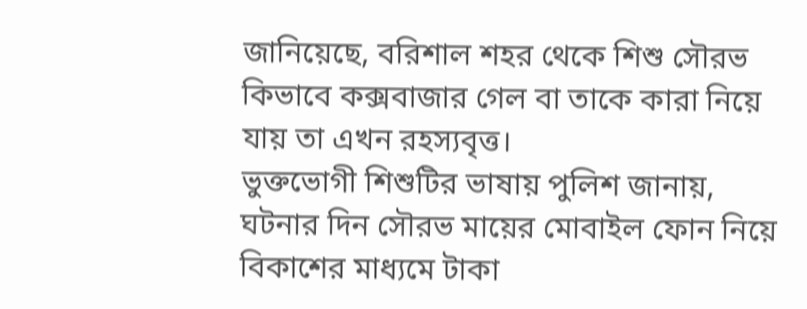জানিয়েছে, বরিশাল শহর থেকে শিশু সৌরভ কিভাবে কক্সবাজার গেল বা তাকে কারা নিয়ে যায় তা এখন রহস্যবৃত্ত।
ভুক্তভোগী শিশুটির ভাষায় পুলিশ জানায়, ঘটনার দিন সৌরভ মায়ের মোবাইল ফোন নিয়ে বিকাশের মাধ্যমে টাকা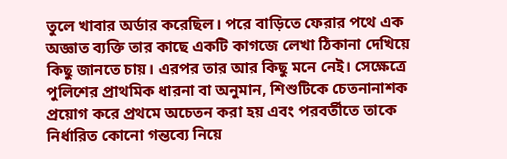তুলে খাবার অর্ডার করেছিল। পরে বাড়িতে ফেরার পথে এক অজ্ঞাত ব্যক্তি তার কাছে একটি কাগজে লেখা ঠিকানা দেখিয়ে কিছু জানতে চায়। এরপর তার আর কিছু মনে নেই। সেক্ষেত্রে পুলিশের প্রাথমিক ধারনা বা অনুমান, শিশুটিকে চেতনানাশক প্রয়োগ করে প্রথমে অচেতন করা হয় এবং পরবর্তীতে তাকে নির্ধারিত কোনো গন্তব্যে নিয়ে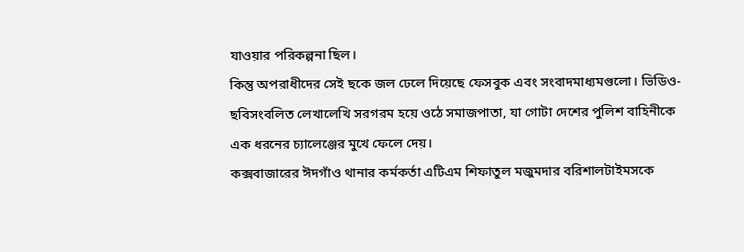যাওয়ার পরিকল্পনা ছিল।
কিন্তু অপরাধীদের সেই ছকে জল ঢেলে দিয়েছে ফেসবুক এবং সংবাদমাধ্যমগুলো। ভিডিও-ছবিসংবলিত লেখালেখি সরগরম হয়ে ওঠে সমাজপাতা, যা গোটা দেশের পুলিশ বাহিনীকে এক ধরনের চ্যালেঞ্জের মুখে ফেলে দেয়।
কক্সবাজারের ঈদগাঁও থানার কর্মকর্তা এটিএম শিফাতুল মজুমদার বরিশালটাইমসকে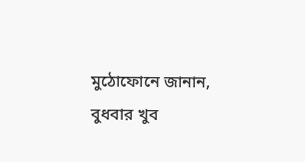মুঠোফোনে জানান, বুধবার খুব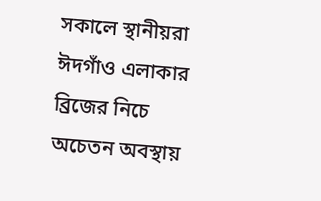সকালে স্থানীয়রা ঈদগাঁও এলাকার ব্রিজের নিচে অচেতন অবস্থায়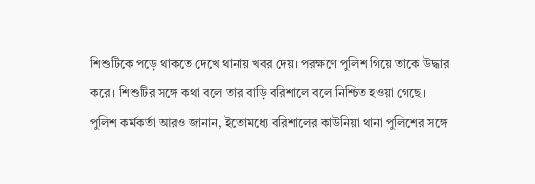শিশুটিকে পড়ে থাকতে দেখে থানায় খবর দেয়। পরক্ষণে পুলিশ গিয়ে তাকে উদ্ধার করে। শিশুটির সঙ্গে কথা বলে তার বাড়ি বরিশালে বলে নিশ্চিত হওয়া গেছে।
পুলিশ কর্মকর্তা আরও জানান, ইতোমধ্যে বরিশালের কাউনিয়া থানা পুলিশের সঙ্গে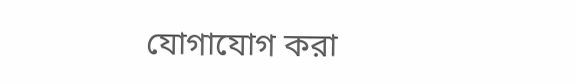যোগাযোগ করা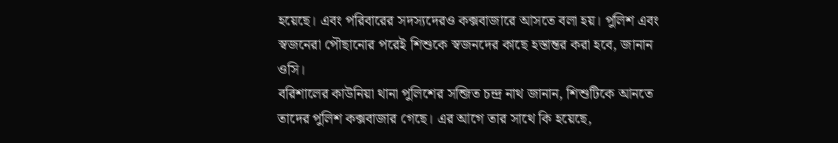হয়েছে। এবং পরিবারের সদস্যদেরও কক্সবাজারে আসতে বলা হয়। পুলিশ এবং স্বজনেরা পৌছানোর পরেই শিশুকে স্বজনদের কাছে হস্তান্তর করা হবে, জানান ওসি।
বরিশালের কাউনিয়া থানা পুলিশের সন্জিত চন্দ্র নাথ জানান, শিশুটিকে আনতে তাদের পুলিশ কক্সবাজার গেছে। এর আগে তার সাথে কি হয়েছে,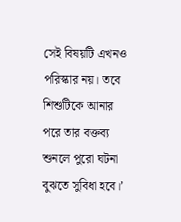সেই বিষয়টি এখনও পরিস্কার নয়। তবে শিশুটিকে আনার পরে তার বক্তব্য শুনলে পুরো ঘটনা বুঝতে সুবিধা হবে।’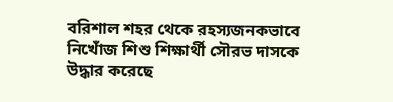বরিশাল শহর থেকে রহস্যজনকভাবে নিখোঁজ শিশু শিক্ষার্থী সৌরভ দাসকে উদ্ধার করেছে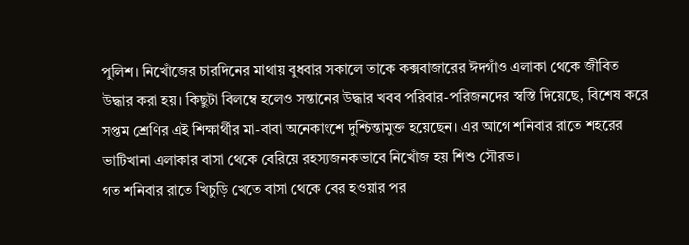পুলিশ। নিখোঁজের চারদিনের মাথায় বুধবার সকালে তাকে কক্সবাজারের ঈদগাঁও এলাকা থেকে জীবিত উদ্ধার করা হয়। কিছুটা বিলম্বে হলেও সন্তানের উদ্ধার খবব পরিবার-পরিজনদের স্বস্তি দিয়েছে, বিশেষ করে সপ্তম শ্রেণির এই শিক্ষার্থীর মা-বাবা অনেকাংশে দুশ্চিন্তামুক্ত হয়েছেন। এর আগে শনিবার রাতে শহরের ভাটিখানা এলাকার বাসা থেকে বেরিয়ে রহস্যজনকভাবে নিখোঁজ হয় শিশু সৌরভ।
গত শনিবার রাতে খিচুড়ি খেতে বাসা থেকে বের হওয়ার পর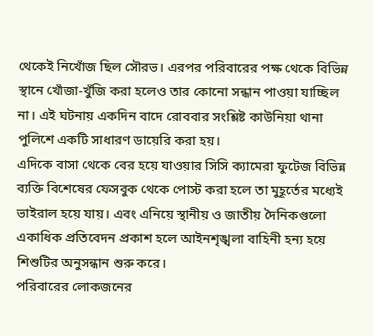থেকেই নিখোঁজ ছিল সৌরভ। এরপর পরিবারের পক্ষ থেকে বিভিন্ন স্থানে খোঁজা-খুঁজি করা হলেও তার কোনো সন্ধান পাওয়া যাচ্ছিল না। এই ঘটনায় একদিন বাদে রোববার সংশ্লিষ্ট কাউনিয়া থানা পুলিশে একটি সাধারণ ডায়েরি করা হয়।
এদিকে বাসা থেকে বের হয়ে যাওয়ার সিসি ক্যামেরা ফুটেজ বিভিন্ন ব্যক্তি বিশেষের ফেসবুক থেকে পোস্ট করা হলে তা মুহূর্তের মধ্যেই ভাইরাল হয়ে যায়। এবং এনিয়ে স্থানীয় ও জাতীয় দৈনিকগুলো একাধিক প্রতিবেদন প্রকাশ হলে আইনশৃঙ্খলা বাহিনী হন্য হয়ে শিশুটির অনুসন্ধান শুরু করে।
পরিবারের লোকজনের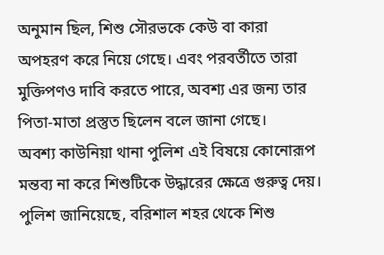অনুমান ছিল, শিশু সৌরভকে কেউ বা কারা অপহরণ করে নিয়ে গেছে। এবং পরবর্তীতে তারা মুক্তিপণও দাবি করতে পারে, অবশ্য এর জন্য তার পিতা-মাতা প্রস্তুত ছিলেন বলে জানা গেছে।
অবশ্য কাউনিয়া থানা পুলিশ এই বিষয়ে কোনোরূপ মন্তব্য না করে শিশুটিকে উদ্ধারের ক্ষেত্রে গুরুত্ব দেয়। পুলিশ জানিয়েছে, বরিশাল শহর থেকে শিশু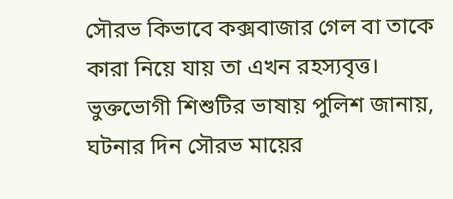সৌরভ কিভাবে কক্সবাজার গেল বা তাকে কারা নিয়ে যায় তা এখন রহস্যবৃত্ত।
ভুক্তভোগী শিশুটির ভাষায় পুলিশ জানায়, ঘটনার দিন সৌরভ মায়ের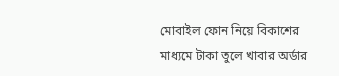মোবাইল ফোন নিয়ে বিকাশের মাধ্যমে টাকা তুলে খাবার অর্ডার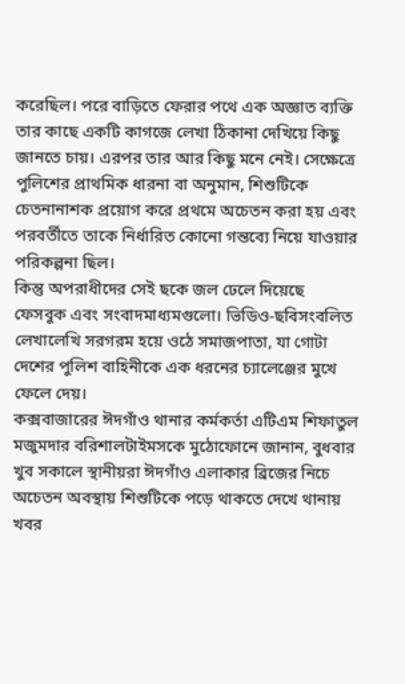করেছিল। পরে বাড়িতে ফেরার পথে এক অজ্ঞাত ব্যক্তি তার কাছে একটি কাগজে লেখা ঠিকানা দেখিয়ে কিছু জানতে চায়। এরপর তার আর কিছু মনে নেই। সেক্ষেত্রে পুলিশের প্রাথমিক ধারনা বা অনুমান, শিশুটিকে চেতনানাশক প্রয়োগ করে প্রথমে অচেতন করা হয় এবং পরবর্তীতে তাকে নির্ধারিত কোনো গন্তব্যে নিয়ে যাওয়ার পরিকল্পনা ছিল।
কিন্তু অপরাধীদের সেই ছকে জল ঢেলে দিয়েছে ফেসবুক এবং সংবাদমাধ্যমগুলো। ভিডিও-ছবিসংবলিত লেখালেখি সরগরম হয়ে ওঠে সমাজপাতা, যা গোটা দেশের পুলিশ বাহিনীকে এক ধরনের চ্যালেঞ্জের মুখে ফেলে দেয়।
কক্সবাজারের ঈদগাঁও থানার কর্মকর্তা এটিএম শিফাতুল মজুমদার বরিশালটাইমসকে মুঠোফোনে জানান, বুধবার খুব সকালে স্থানীয়রা ঈদগাঁও এলাকার ব্রিজের নিচে অচেতন অবস্থায় শিশুটিকে পড়ে থাকতে দেখে থানায় খবর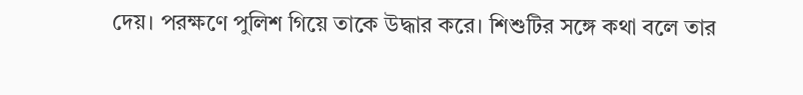দেয়। পরক্ষণে পুলিশ গিয়ে তাকে উদ্ধার করে। শিশুটির সঙ্গে কথা বলে তার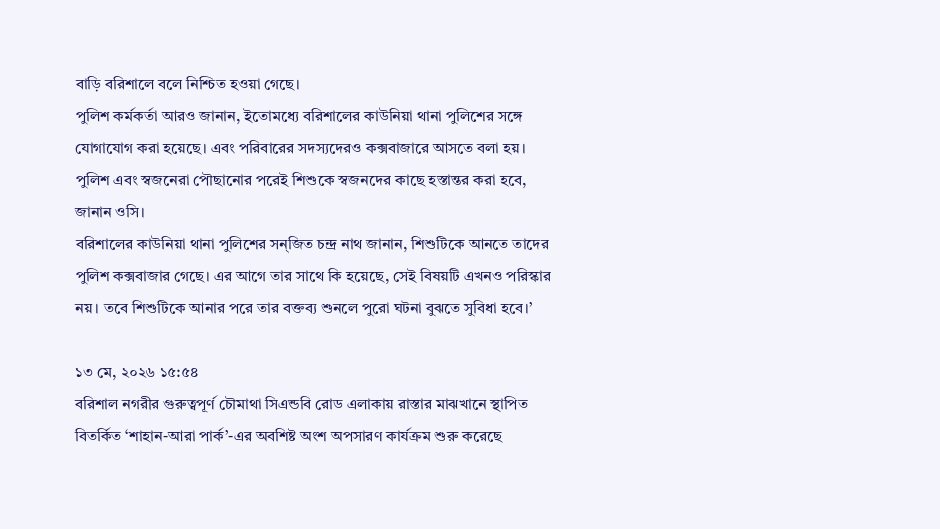বাড়ি বরিশালে বলে নিশ্চিত হওয়া গেছে।
পুলিশ কর্মকর্তা আরও জানান, ইতোমধ্যে বরিশালের কাউনিয়া থানা পুলিশের সঙ্গে যোগাযোগ করা হয়েছে। এবং পরিবারের সদস্যদেরও কক্সবাজারে আসতে বলা হয়। পুলিশ এবং স্বজনেরা পৌছানোর পরেই শিশুকে স্বজনদের কাছে হস্তান্তর করা হবে, জানান ওসি।
বরিশালের কাউনিয়া থানা পুলিশের সন্জিত চন্দ্র নাথ জানান, শিশুটিকে আনতে তাদের পুলিশ কক্সবাজার গেছে। এর আগে তার সাথে কি হয়েছে, সেই বিষয়টি এখনও পরিস্কার নয়। তবে শিশুটিকে আনার পরে তার বক্তব্য শুনলে পুরো ঘটনা বুঝতে সুবিধা হবে।’

১৩ মে, ২০২৬ ১৫:৫৪
বরিশাল নগরীর গুরুত্বপূর্ণ চৌমাথা সিএন্ডবি রোড এলাকায় রাস্তার মাঝখানে স্থাপিত বিতর্কিত ‘শাহান-আরা পার্ক’-এর অবশিষ্ট অংশ অপসারণ কার্যক্রম শুরু করেছে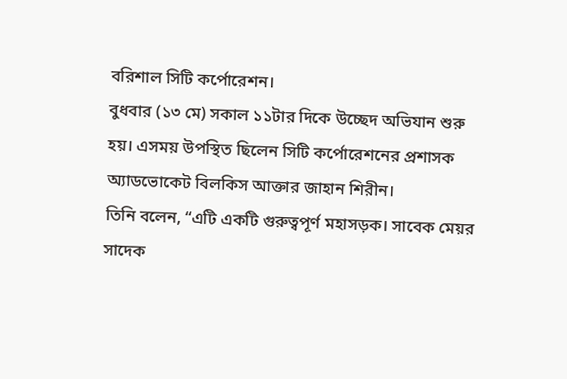বরিশাল সিটি কর্পোরেশন।
বুধবার (১৩ মে) সকাল ১১টার দিকে উচ্ছেদ অভিযান শুরু হয়। এসময় উপস্থিত ছিলেন সিটি কর্পোরেশনের প্রশাসক অ্যাডভোকেট বিলকিস আক্তার জাহান শিরীন।
তিনি বলেন, “এটি একটি গুরুত্বপূর্ণ মহাসড়ক। সাবেক মেয়র সাদেক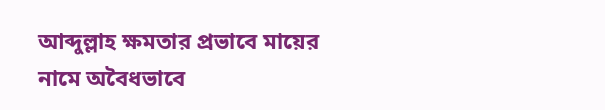আব্দুল্লাহ ক্ষমতার প্রভাবে মায়ের নামে অবৈধভাবে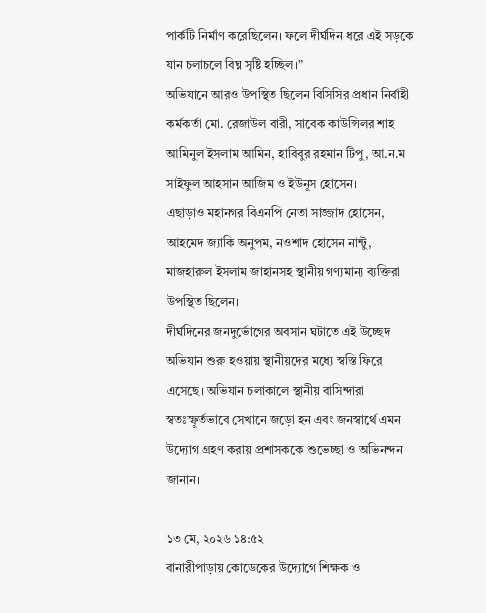পার্কটি নির্মাণ করেছিলেন। ফলে দীর্ঘদিন ধরে এই সড়কে যান চলাচলে বিঘ্ন সৃষ্টি হচ্ছিল।”
অভিযানে আরও উপস্থিত ছিলেন বিসিসির প্রধান নির্বাহী কর্মকর্তা মো. রেজাউল বারী, সাবেক কাউন্সিলর শাহ আমিনুল ইসলাম আমিন, হাবিবুর রহমান টিপু, আ.ন.ম সাইফুল আহসান আজিম ও ইউনূস হোসেন।
এছাড়াও মহানগর বিএনপি নেতা সাজ্জাদ হোসেন, আহমেদ জ্যাকি অনুপম, নওশাদ হোসেন নান্টু, মাজহারুল ইসলাম জাহানসহ স্থানীয় গণ্যমান্য ব্যক্তিরা উপস্থিত ছিলেন।
দীর্ঘদিনের জনদুর্ভোগের অবসান ঘটাতে এই উচ্ছেদ অভিযান শুরু হওয়ায় স্থানীয়দের মধ্যে স্বস্তি ফিরে এসেছে। অভিযান চলাকালে স্থানীয় বাসিন্দারা স্বতঃস্ফূর্তভাবে সেখানে জড়ো হন এবং জনস্বার্থে এমন উদ্যোগ গ্রহণ করায় প্রশাসককে শুভেচ্ছা ও অভিনন্দন জানান।

১৩ মে, ২০২৬ ১৪:৫২
বানারীপাড়ায় কোডেকের উদ্যোগে শিক্ষক ও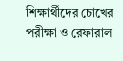শিক্ষার্থীদের চোখের পরীক্ষা ও রেফারাল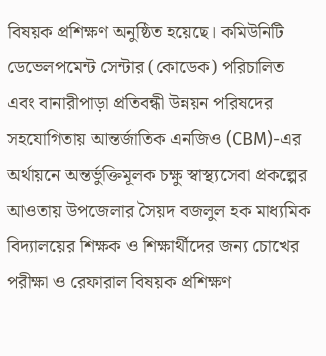বিষয়ক প্রশিক্ষণ অনুষ্ঠিত হয়েছে। কমিউনিটি ডেভেলপমেন্ট সেন্টার (কোডেক) পরিচালিত এবং বানারীপাড়া প্রতিবন্ধী উন্নয়ন পরিষদের সহযোগিতায় আন্তর্জাতিক এনজিও (CBM)-এর অর্থায়নে অন্তর্ভুক্তিমূলক চক্ষু স্বাস্থ্যসেবা প্রকল্পের আওতায় উপজেলার সৈয়দ বজলুল হক মাধ্যমিক বিদ্যালয়ের শিক্ষক ও শিক্ষার্থীদের জন্য চোখের পরীক্ষা ও রেফারাল বিষয়ক প্রশিক্ষণ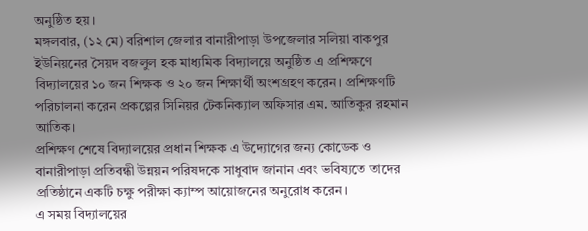অনুষ্ঠিত হয়।
মঙ্গলবার, (১২ মে) বরিশাল জেলার বানারীপাড়া উপজেলার সলিয়া বাকপুর ইউনিয়নের সৈয়দ বজলুল হক মাধ্যমিক বিদ্যালয়ে অনুষ্ঠিত এ প্রশিক্ষণে বিদ্যালয়ের ১০ জন শিক্ষক ও ২০ জন শিক্ষার্থী অংশগ্রহণ করেন। প্রশিক্ষণটি পরিচালনা করেন প্রকল্পের সিনিয়র টেকনিক্যাল অফিসার এম. আতিকুর রহমান আতিক।
প্রশিক্ষণ শেষে বিদ্যালয়ের প্রধান শিক্ষক এ উদ্যোগের জন্য কোডেক ও বানারীপাড়া প্রতিবন্ধী উন্নয়ন পরিষদকে সাধুবাদ জানান এবং ভবিষ্যতে তাদের প্রতিষ্ঠানে একটি চক্ষু পরীক্ষা ক্যাম্প আয়োজনের অনুরোধ করেন।
এ সময় বিদ্যালয়ের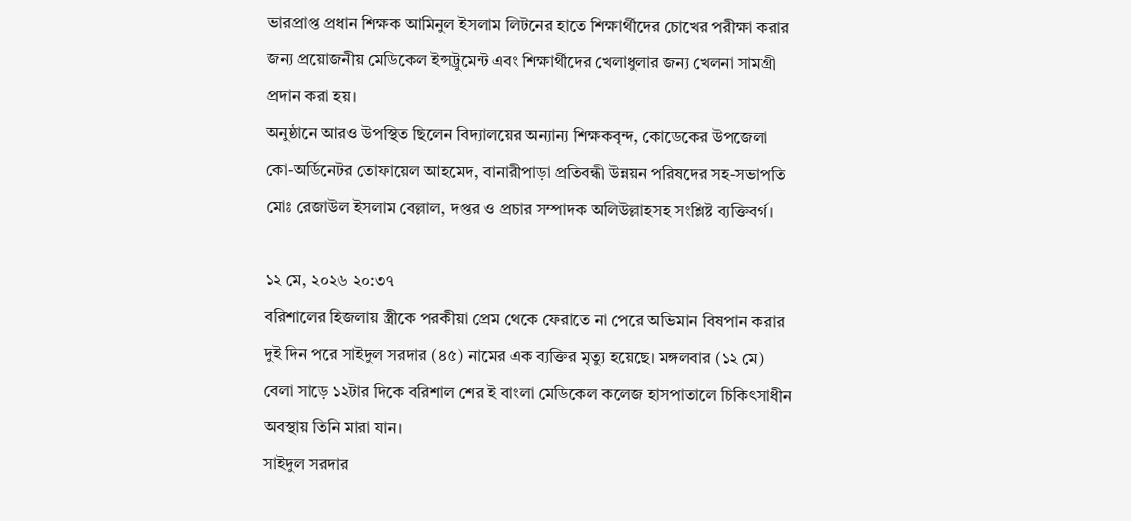ভারপ্রাপ্ত প্রধান শিক্ষক আমিনুল ইসলাম লিটনের হাতে শিক্ষার্থীদের চোখের পরীক্ষা করার জন্য প্রয়োজনীয় মেডিকেল ইন্সট্রুমেন্ট এবং শিক্ষার্থীদের খেলাধুলার জন্য খেলনা সামগ্রী প্রদান করা হয়।
অনুষ্ঠানে আরও উপস্থিত ছিলেন বিদ্যালয়ের অন্যান্য শিক্ষকবৃন্দ, কোডেকের উপজেলা কো-অর্ডিনেটর তোফায়েল আহমেদ, বানারীপাড়া প্রতিবন্ধী উন্নয়ন পরিষদের সহ-সভাপতি মোঃ রেজাউল ইসলাম বেল্লাল, দপ্তর ও প্রচার সম্পাদক অলিউল্লাহসহ সংশ্লিষ্ট ব্যক্তিবর্গ।

১২ মে, ২০২৬ ২০:৩৭
বরিশালের হিজলায় স্ত্রীকে পরকীয়া প্রেম থেকে ফেরাতে না পেরে অভিমান বিষপান করার দুই দিন পরে সাইদুল সরদার (৪৫) নামের এক ব্যক্তির মৃত্যু হয়েছে। মঙ্গলবার (১২ মে) বেলা সাড়ে ১২টার দিকে বরিশাল শের ই বাংলা মেডিকেল কলেজ হাসপাতালে চিকিৎসাধীন অবস্থায় তিনি মারা যান।
সাইদুল সরদার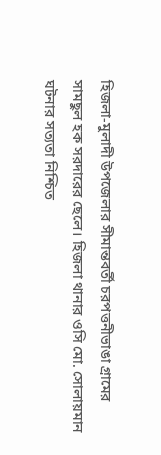হিজলা-মুলাদী উপজেলার সীমান্তবর্তী চরপত্তনীভাঙা গ্রামের সামছুল হক সরদারের ছেলে। হিজলা থানার ওসি মো. সোলায়মান ঘটনার সত্যতা নিশ্চিত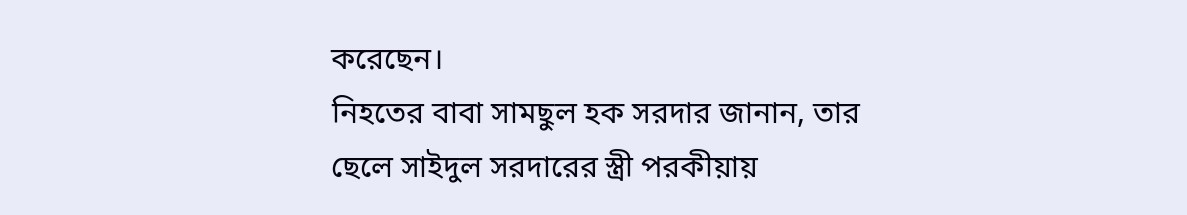করেছেন।
নিহতের বাবা সামছুল হক সরদার জানান, তার ছেলে সাইদুল সরদারের স্ত্রী পরকীয়ায়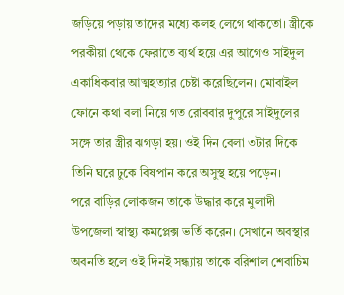জড়িয়ে পড়ায় তাদের মধ্যে কলহ লেগে থাকতো। স্ত্রীকে পরকীয়া থেকে ফেরাতে ব্যর্থ হয়ে এর আগেও সাইদুল একাধিকবার আত্মহত্যার চেষ্টা করেছিলেন। মোবাইল ফোনে কথা বলা নিয়ে গত রোববার দুপুরে সাইদুলের সঙ্গে তার স্ত্রীর ঝগড়া হয়। ওই দিন বেলা ৩টার দিকে তিনি ঘরে ঢুকে বিষপান করে অসুস্থ হয়ে পড়েন।
পরে বাড়ির লোকজন তাকে উদ্ধার করে মুলাদী উপজেলা স্বাস্থ্য কমপ্লেক্স ভর্তি করেন। সেখানে অবস্থার অবনতি হলে ওই দিনই সন্ধ্যায় তাকে বরিশাল শেবাচিম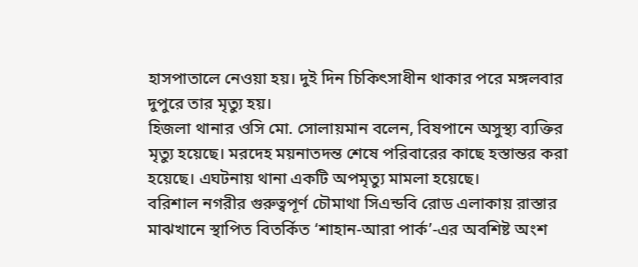হাসপাতালে নেওয়া হয়। দুই দিন চিকিৎসাধীন থাকার পরে মঙ্গলবার দুপুরে তার মৃত্যু হয়।
হিজলা থানার ওসি মো. সোলায়মান বলেন, বিষপানে অসুস্থ্য ব্যক্তির মৃত্যু হয়েছে। মরদেহ ময়নাতদন্ত শেষে পরিবারের কাছে হস্তান্তর করা হয়েছে। এঘটনায় থানা একটি অপমৃত্যু মামলা হয়েছে।
বরিশাল নগরীর গুরুত্বপূর্ণ চৌমাথা সিএন্ডবি রোড এলাকায় রাস্তার মাঝখানে স্থাপিত বিতর্কিত ‘শাহান-আরা পার্ক’-এর অবশিষ্ট অংশ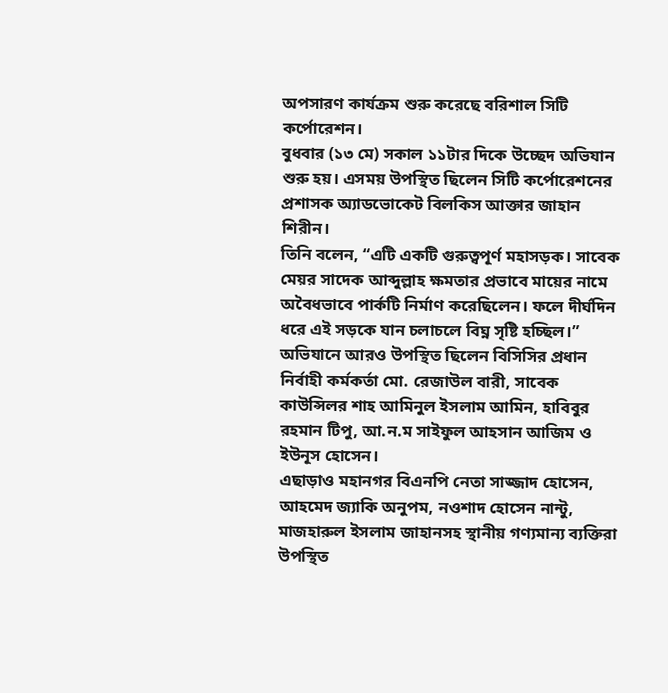অপসারণ কার্যক্রম শুরু করেছে বরিশাল সিটি কর্পোরেশন।
বুধবার (১৩ মে) সকাল ১১টার দিকে উচ্ছেদ অভিযান শুরু হয়। এসময় উপস্থিত ছিলেন সিটি কর্পোরেশনের প্রশাসক অ্যাডভোকেট বিলকিস আক্তার জাহান শিরীন।
তিনি বলেন, “এটি একটি গুরুত্বপূর্ণ মহাসড়ক। সাবেক মেয়র সাদেক আব্দুল্লাহ ক্ষমতার প্রভাবে মায়ের নামে অবৈধভাবে পার্কটি নির্মাণ করেছিলেন। ফলে দীর্ঘদিন ধরে এই সড়কে যান চলাচলে বিঘ্ন সৃষ্টি হচ্ছিল।”
অভিযানে আরও উপস্থিত ছিলেন বিসিসির প্রধান নির্বাহী কর্মকর্তা মো. রেজাউল বারী, সাবেক কাউন্সিলর শাহ আমিনুল ইসলাম আমিন, হাবিবুর রহমান টিপু, আ.ন.ম সাইফুল আহসান আজিম ও ইউনূস হোসেন।
এছাড়াও মহানগর বিএনপি নেতা সাজ্জাদ হোসেন, আহমেদ জ্যাকি অনুপম, নওশাদ হোসেন নান্টু, মাজহারুল ইসলাম জাহানসহ স্থানীয় গণ্যমান্য ব্যক্তিরা উপস্থিত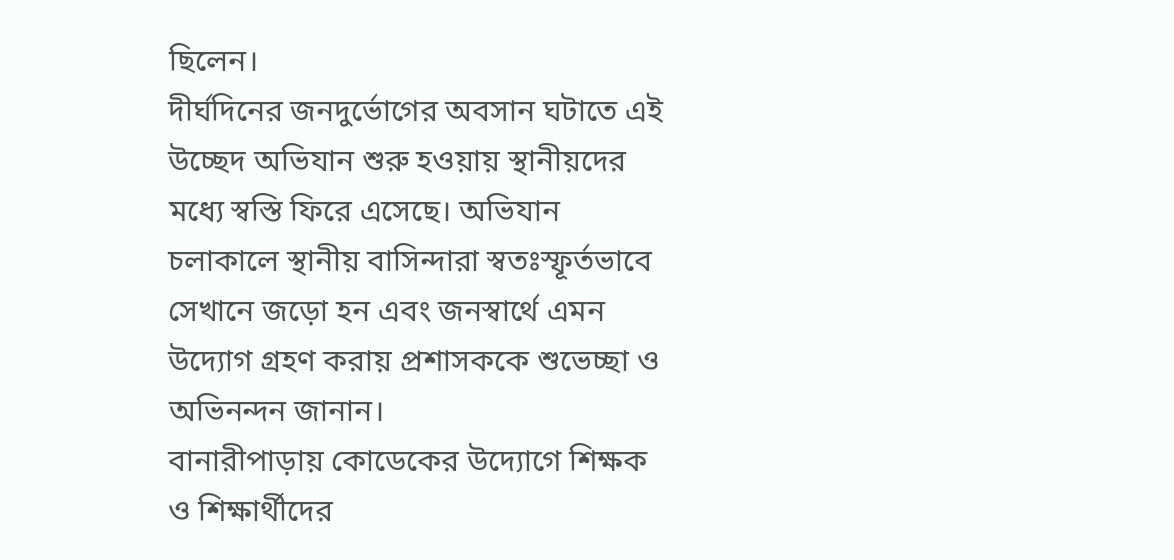ছিলেন।
দীর্ঘদিনের জনদুর্ভোগের অবসান ঘটাতে এই উচ্ছেদ অভিযান শুরু হওয়ায় স্থানীয়দের মধ্যে স্বস্তি ফিরে এসেছে। অভিযান চলাকালে স্থানীয় বাসিন্দারা স্বতঃস্ফূর্তভাবে সেখানে জড়ো হন এবং জনস্বার্থে এমন উদ্যোগ গ্রহণ করায় প্রশাসককে শুভেচ্ছা ও অভিনন্দন জানান।
বানারীপাড়ায় কোডেকের উদ্যোগে শিক্ষক ও শিক্ষার্থীদের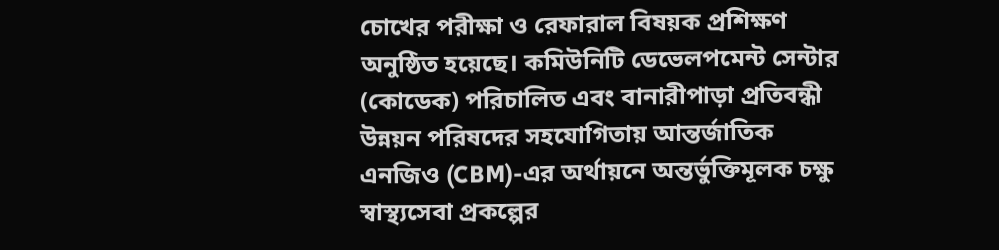চোখের পরীক্ষা ও রেফারাল বিষয়ক প্রশিক্ষণ অনুষ্ঠিত হয়েছে। কমিউনিটি ডেভেলপমেন্ট সেন্টার (কোডেক) পরিচালিত এবং বানারীপাড়া প্রতিবন্ধী উন্নয়ন পরিষদের সহযোগিতায় আন্তর্জাতিক এনজিও (CBM)-এর অর্থায়নে অন্তর্ভুক্তিমূলক চক্ষু স্বাস্থ্যসেবা প্রকল্পের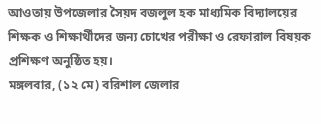আওতায় উপজেলার সৈয়দ বজলুল হক মাধ্যমিক বিদ্যালয়ের শিক্ষক ও শিক্ষার্থীদের জন্য চোখের পরীক্ষা ও রেফারাল বিষয়ক প্রশিক্ষণ অনুষ্ঠিত হয়।
মঙ্গলবার, (১২ মে) বরিশাল জেলার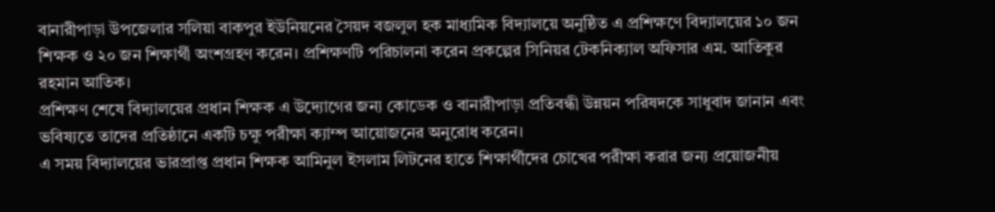বানারীপাড়া উপজেলার সলিয়া বাকপুর ইউনিয়নের সৈয়দ বজলুল হক মাধ্যমিক বিদ্যালয়ে অনুষ্ঠিত এ প্রশিক্ষণে বিদ্যালয়ের ১০ জন শিক্ষক ও ২০ জন শিক্ষার্থী অংশগ্রহণ করেন। প্রশিক্ষণটি পরিচালনা করেন প্রকল্পের সিনিয়র টেকনিক্যাল অফিসার এম. আতিকুর রহমান আতিক।
প্রশিক্ষণ শেষে বিদ্যালয়ের প্রধান শিক্ষক এ উদ্যোগের জন্য কোডেক ও বানারীপাড়া প্রতিবন্ধী উন্নয়ন পরিষদকে সাধুবাদ জানান এবং ভবিষ্যতে তাদের প্রতিষ্ঠানে একটি চক্ষু পরীক্ষা ক্যাম্প আয়োজনের অনুরোধ করেন।
এ সময় বিদ্যালয়ের ভারপ্রাপ্ত প্রধান শিক্ষক আমিনুল ইসলাম লিটনের হাতে শিক্ষার্থীদের চোখের পরীক্ষা করার জন্য প্রয়োজনীয়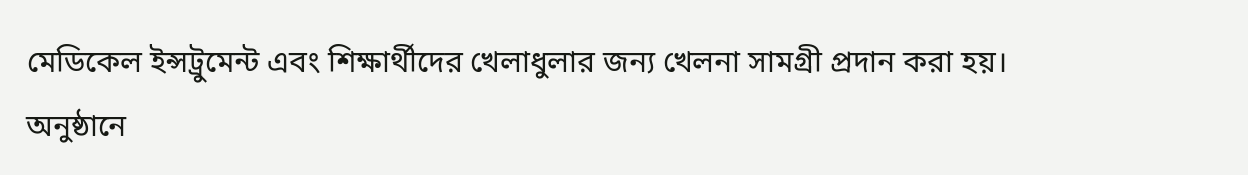মেডিকেল ইন্সট্রুমেন্ট এবং শিক্ষার্থীদের খেলাধুলার জন্য খেলনা সামগ্রী প্রদান করা হয়।
অনুষ্ঠানে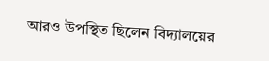আরও উপস্থিত ছিলেন বিদ্যালয়ের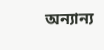অন্যান্য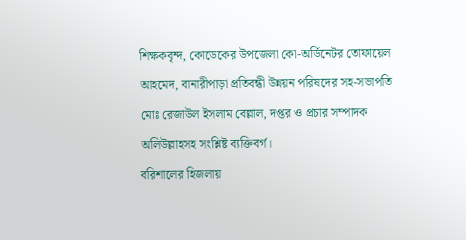শিক্ষকবৃন্দ, কোডেকের উপজেলা কো-অর্ডিনেটর তোফায়েল আহমেদ, বানারীপাড়া প্রতিবন্ধী উন্নয়ন পরিষদের সহ-সভাপতি মোঃ রেজাউল ইসলাম বেল্লাল, দপ্তর ও প্রচার সম্পাদক অলিউল্লাহসহ সংশ্লিষ্ট ব্যক্তিবর্গ।
বরিশালের হিজলায়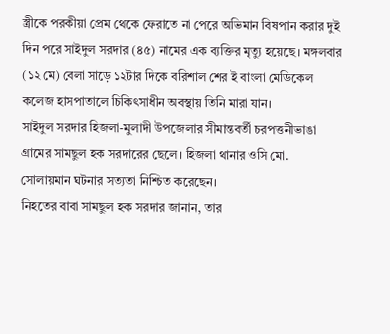স্ত্রীকে পরকীয়া প্রেম থেকে ফেরাতে না পেরে অভিমান বিষপান করার দুই দিন পরে সাইদুল সরদার (৪৫) নামের এক ব্যক্তির মৃত্যু হয়েছে। মঙ্গলবার (১২ মে) বেলা সাড়ে ১২টার দিকে বরিশাল শের ই বাংলা মেডিকেল কলেজ হাসপাতালে চিকিৎসাধীন অবস্থায় তিনি মারা যান।
সাইদুল সরদার হিজলা-মুলাদী উপজেলার সীমান্তবর্তী চরপত্তনীভাঙা গ্রামের সামছুল হক সরদারের ছেলে। হিজলা থানার ওসি মো. সোলায়মান ঘটনার সত্যতা নিশ্চিত করেছেন।
নিহতের বাবা সামছুল হক সরদার জানান, তার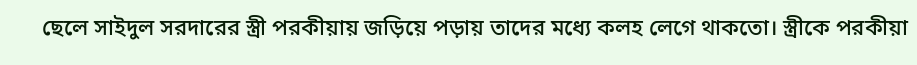ছেলে সাইদুল সরদারের স্ত্রী পরকীয়ায় জড়িয়ে পড়ায় তাদের মধ্যে কলহ লেগে থাকতো। স্ত্রীকে পরকীয়া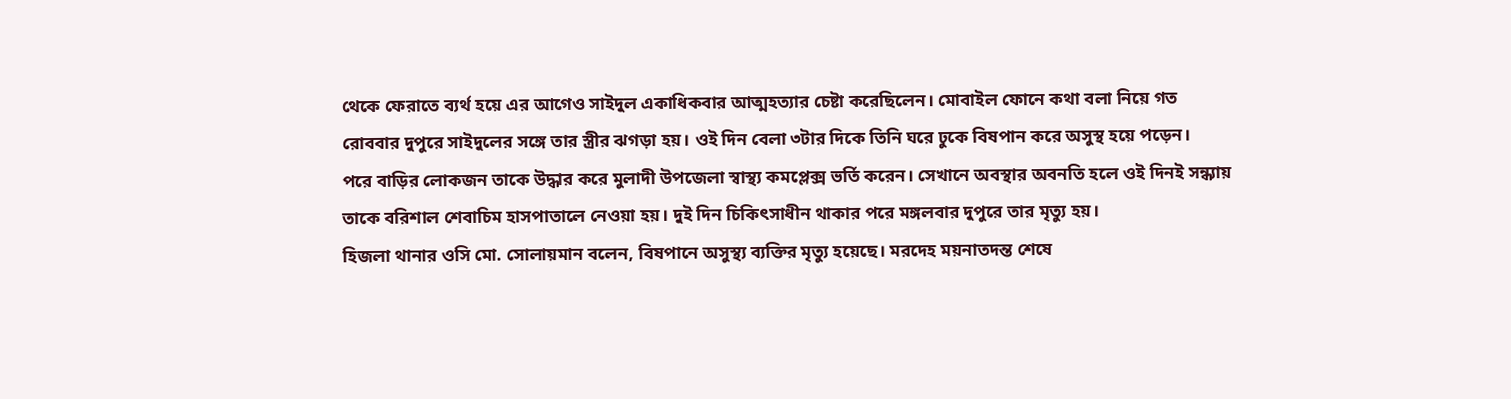থেকে ফেরাতে ব্যর্থ হয়ে এর আগেও সাইদুল একাধিকবার আত্মহত্যার চেষ্টা করেছিলেন। মোবাইল ফোনে কথা বলা নিয়ে গত রোববার দুপুরে সাইদুলের সঙ্গে তার স্ত্রীর ঝগড়া হয়। ওই দিন বেলা ৩টার দিকে তিনি ঘরে ঢুকে বিষপান করে অসুস্থ হয়ে পড়েন।
পরে বাড়ির লোকজন তাকে উদ্ধার করে মুলাদী উপজেলা স্বাস্থ্য কমপ্লেক্স ভর্তি করেন। সেখানে অবস্থার অবনতি হলে ওই দিনই সন্ধ্যায় তাকে বরিশাল শেবাচিম হাসপাতালে নেওয়া হয়। দুই দিন চিকিৎসাধীন থাকার পরে মঙ্গলবার দুপুরে তার মৃত্যু হয়।
হিজলা থানার ওসি মো. সোলায়মান বলেন, বিষপানে অসুস্থ্য ব্যক্তির মৃত্যু হয়েছে। মরদেহ ময়নাতদন্ত শেষে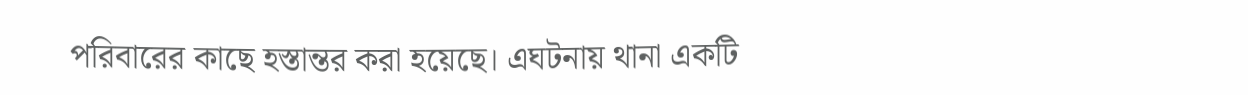পরিবারের কাছে হস্তান্তর করা হয়েছে। এঘটনায় থানা একটি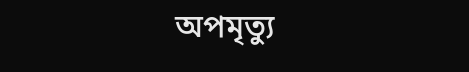অপমৃত্যু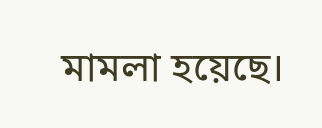মামলা হয়েছে।